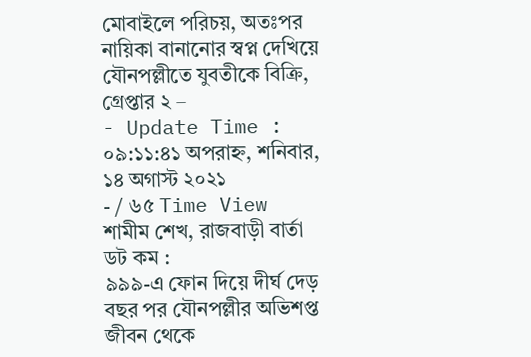মোবাইলে পরিচয়, অতঃপর নায়িকা বানানোর স্বপ্ন দেখিয়ে যৌনপল্লীতে যুবতীকে বিক্রি, গ্রেপ্তার ২ –
- Update Time : ০৯:১১:৪১ অপরাহ্ন, শনিবার, ১৪ অগাস্ট ২০২১
- / ৬৫ Time View
শামীম শেখ, রাজবাড়ী বার্তা ডট কম :
৯৯৯-এ ফোন দিয়ে দীর্ঘ দেড় বছর পর যৌনপল্লীর অভিশপ্ত জীবন থেকে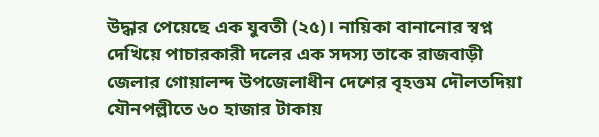উদ্ধার পেয়েছে এক যুবতী (২৫)। নায়িকা বানানোর স্বপ্ন দেখিয়ে পাচারকারী দলের এক সদস্য তাকে রাজবাড়ী জেলার গোয়ালন্দ উপজেলাধীন দেশের বৃহত্তম দৌলতদিয়া যৌনপল্লীতে ৬০ হাজার টাকায়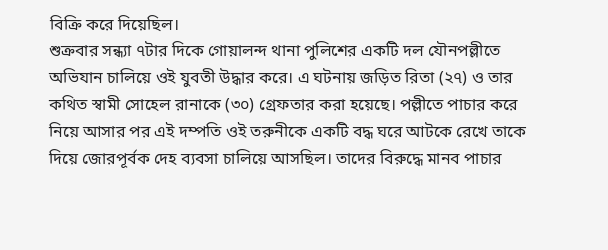বিক্রি করে দিয়েছিল।
শুক্রবার সন্ধ্যা ৭টার দিকে গোয়ালন্দ থানা পুলিশের একটি দল যৌনপল্লীতে অভিযান চালিয়ে ওই যুবতী উদ্ধার করে। এ ঘটনায় জড়িত রিতা (২৭) ও তার কথিত স্বামী সোহেল রানাকে (৩০) গ্রেফতার করা হয়েছে। পল্লীতে পাচার করে নিয়ে আসার পর এই দম্পতি ওই তরুনীকে একটি বদ্ধ ঘরে আটকে রেখে তাকে দিয়ে জোরপূর্বক দেহ ব্যবসা চালিয়ে আসছিল। তাদের বিরুদ্ধে মানব পাচার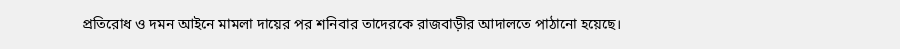প্রতিরোধ ও দমন আইনে মামলা দায়ের পর শনিবার তাদেরকে রাজবাড়ীর আদালতে পাঠানো হয়েছে।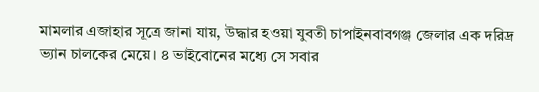মামলার এজাহার সূত্রে জানা যায়, উদ্ধার হওয়া যুবতী চাপাইনবাবগঞ্জ জেলার এক দরিদ্র ভ্যান চালকের মেয়ে। ৪ ভাইবোনের মধ্যে সে সবার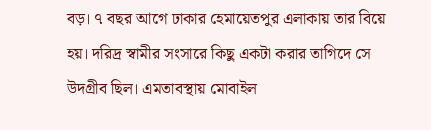বড়। ৭ বছর আগে ঢাকার হেমায়েতপুর এলাকায় তার বিয়ে হয়। দরিদ্র স্বামীর সংসারে কিছু একটা করার তাগিদে সে উদগ্রীব ছিল। এমতাবস্থায় মোবাইল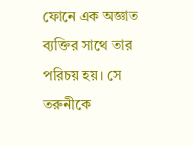ফোনে এক অজ্ঞাত ব্যক্তির সাথে তার পরিচয় হয়। সে তরুনীকে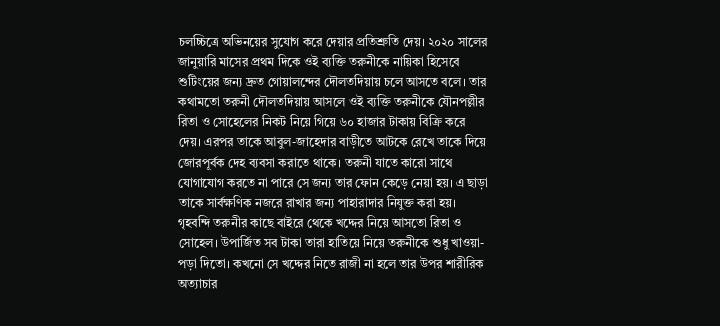চলচ্চিত্রে অভিনয়ের সুযোগ করে দেয়ার প্রতিশ্রুতি দেয়। ২০২০ সালের জানুয়ারি মাসের প্রথম দিকে ওই ব্যক্তি তরুনীকে নায়িকা হিসেবে শুটিংয়ের জন্য দ্রুত গোয়ালন্দের দৌলতদিয়ায় চলে আসতে বলে। তার কথামতো তরুনী দৌলতদিয়ায় আসলে ওই ব্যক্তি তরুনীকে যৌনপল্লীর রিতা ও সোহেলের নিকট নিয়ে গিয়ে ৬০ হাজার টাকায় বিক্রি করে দেয়। এরপর তাকে আবুল-জাহেদার বাড়ীতে আটকে রেখে তাকে দিয়ে জোরপূর্বক দেহ ব্যবসা করাতে থাকে। তরুনী যাতে কারো সাথে যোগাযোগ করতে না পারে সে জন্য তার ফোন কেড়ে নেয়া হয়। এ ছাড়া তাকে সার্বক্ষণিক নজরে রাখার জন্য পাহারাদার নিযুক্ত করা হয়। গৃহবন্দি তরুনীর কাছে বাইরে থেকে খদ্দের নিয়ে আসতো রিতা ও সোহেল। উপার্জিত সব টাকা তারা হাতিয়ে নিয়ে তরুনীকে শুধু খাওয়া-পড়া দিতো। কখনো সে খদ্দের নিতে রাজী না হলে তার উপর শারীরিক অত্যাচার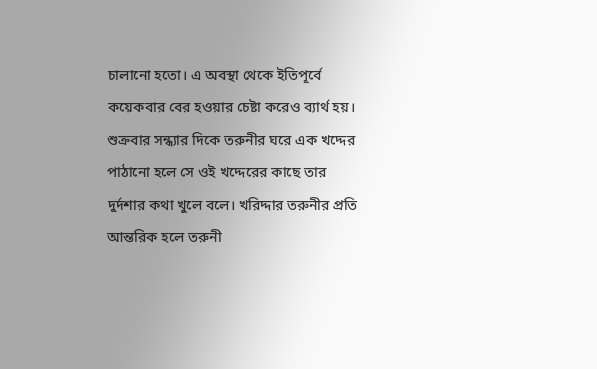চালানো হতো। এ অবস্থা থেকে ইতিপূর্বে কয়েকবার বের হওয়ার চেষ্টা করেও ব্যার্থ হয়।
শুক্রবার সন্ধ্যার দিকে তরুনীর ঘরে এক খদ্দের পাঠানো হলে সে ওই খদ্দেরের কাছে তার দুর্দশার কথা খুলে বলে। খরিদ্দার তরুনীর প্রতি আন্তরিক হলে তরুনী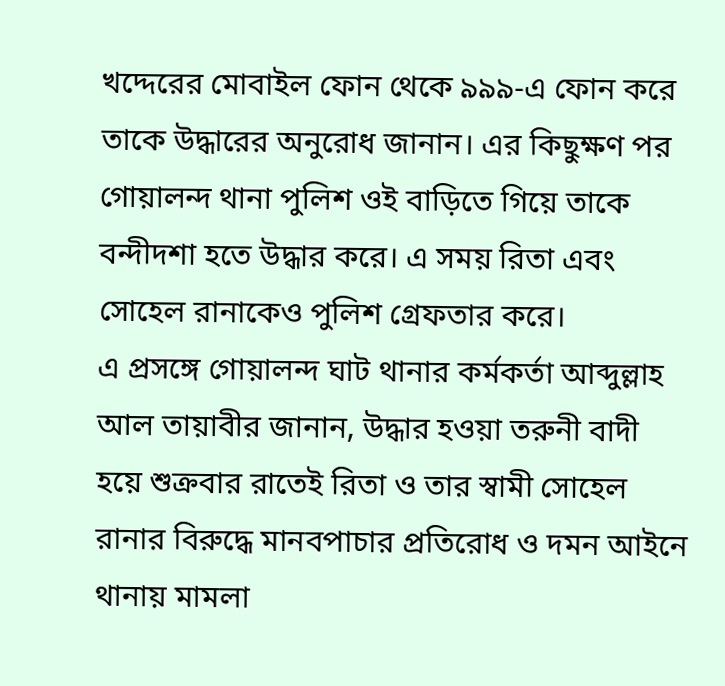খদ্দেরের মোবাইল ফোন থেকে ৯৯৯-এ ফোন করে তাকে উদ্ধারের অনুরোধ জানান। এর কিছুক্ষণ পর গোয়ালন্দ থানা পুলিশ ওই বাড়িতে গিয়ে তাকে বন্দীদশা হতে উদ্ধার করে। এ সময় রিতা এবং সোহেল রানাকেও পুলিশ গ্রেফতার করে।
এ প্রসঙ্গে গোয়ালন্দ ঘাট থানার কর্মকর্তা আব্দুল্লাহ আল তায়াবীর জানান, উদ্ধার হওয়া তরুনী বাদী হয়ে শুক্রবার রাতেই রিতা ও তার স্বামী সোহেল রানার বিরুদ্ধে মানবপাচার প্রতিরোধ ও দমন আইনে থানায় মামলা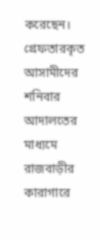করেছেন। গ্রেফতারকৃত আসামীদের শনিবার আদালতের মাধ্যমে রাজবাড়ীর কারাগারে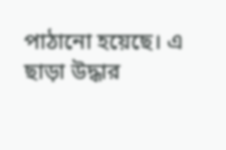পাঠানো হয়েছে। এ ছাড়া উদ্ধার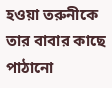হওয়া তরুনীকে তার বাবার কাছে পাঠানো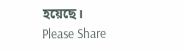হয়েছে।
Please Share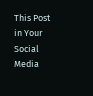This Post in Your Social Media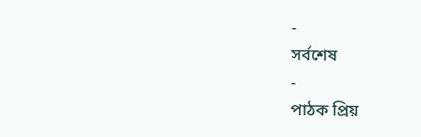-
সর্বশেষ
-
পাঠক প্রিয়